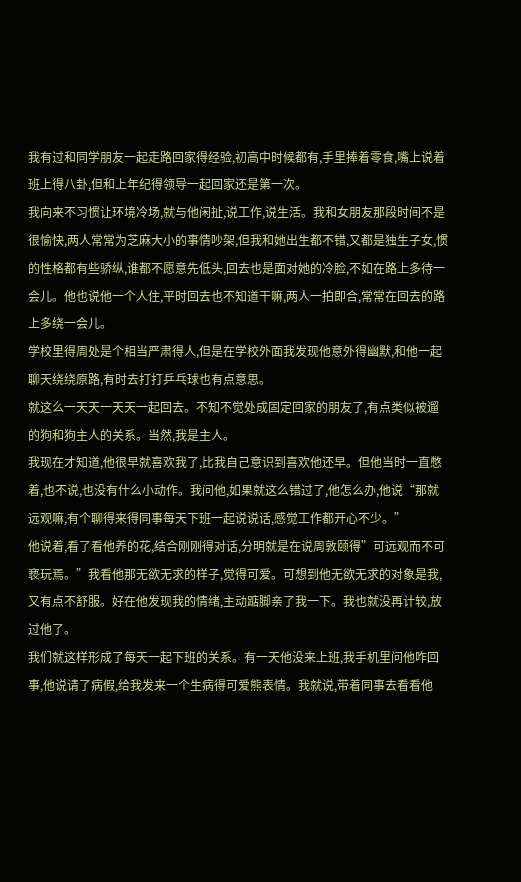我有过和同学朋友一起走路回家得经验,初高中时候都有,手里捧着零食,嘴上说着班上得八卦,但和上年纪得领导一起回家还是第一次。
我向来不习惯让环境冷场,就与他闲扯,说工作,说生活。我和女朋友那段时间不是很愉快,两人常常为芝麻大小的事情吵架,但我和她出生都不错,又都是独生子女,惯的性格都有些骄纵,谁都不愿意先低头,回去也是面对她的冷脸,不如在路上多待一会儿。他也说他一个人住,平时回去也不知道干嘛,两人一拍即合,常常在回去的路上多绕一会儿。
学校里得周处是个相当严肃得人,但是在学校外面我发现他意外得幽默,和他一起聊天绕绕原路,有时去打打乒乓球也有点意思。
就这么一天天一天天一起回去。不知不觉处成固定回家的朋友了,有点类似被遛的狗和狗主人的关系。当然,我是主人。
我现在才知道,他很早就喜欢我了,比我自己意识到喜欢他还早。但他当时一直憋着,也不说,也没有什么小动作。我问他,如果就这么错过了,他怎么办,他说“那就远观嘛,有个聊得来得同事每天下班一起说说话,感觉工作都开心不少。”
他说着,看了看他养的花,结合刚刚得对话,分明就是在说周敦颐得”可远观而不可亵玩焉。”我看他那无欲无求的样子,觉得可爱。可想到他无欲无求的对象是我,又有点不舒服。好在他发现我的情绪,主动踮脚亲了我一下。我也就没再计较,放过他了。
我们就这样形成了每天一起下班的关系。有一天他没来上班,我手机里问他咋回事,他说请了病假,给我发来一个生病得可爱熊表情。我就说,带着同事去看看他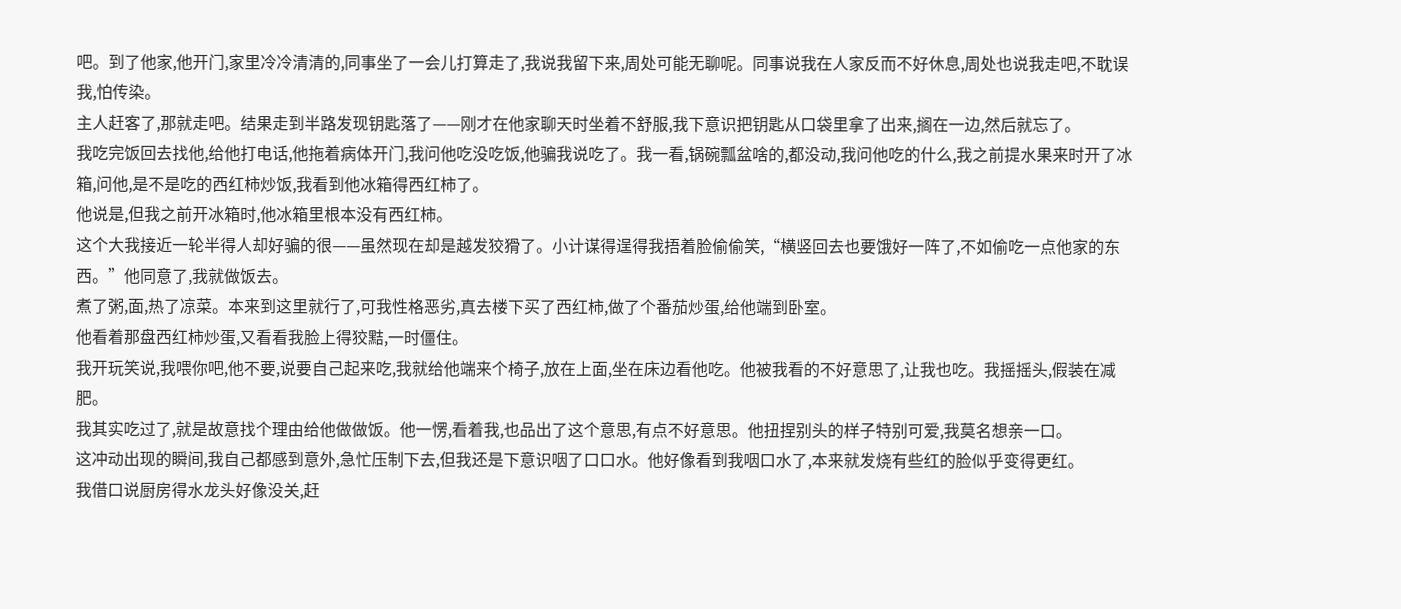吧。到了他家,他开门,家里冷冷清清的,同事坐了一会儿打算走了,我说我留下来,周处可能无聊呢。同事说我在人家反而不好休息,周处也说我走吧,不耽误我,怕传染。
主人赶客了,那就走吧。结果走到半路发现钥匙落了——刚才在他家聊天时坐着不舒服,我下意识把钥匙从口袋里拿了出来,搁在一边,然后就忘了。
我吃完饭回去找他,给他打电话,他拖着病体开门,我问他吃没吃饭,他骗我说吃了。我一看,锅碗瓢盆啥的,都没动,我问他吃的什么,我之前提水果来时开了冰箱,问他,是不是吃的西红柿炒饭,我看到他冰箱得西红柿了。
他说是,但我之前开冰箱时,他冰箱里根本没有西红柿。
这个大我接近一轮半得人却好骗的很——虽然现在却是越发狡猾了。小计谋得逞得我捂着脸偷偷笑,“横竖回去也要饿好一阵了,不如偷吃一点他家的东西。”他同意了,我就做饭去。
煮了粥,面,热了凉菜。本来到这里就行了,可我性格恶劣,真去楼下买了西红柿,做了个番茄炒蛋,给他端到卧室。
他看着那盘西红柿炒蛋,又看看我脸上得狡黠,一时僵住。
我开玩笑说,我喂你吧,他不要,说要自己起来吃,我就给他端来个椅子,放在上面,坐在床边看他吃。他被我看的不好意思了,让我也吃。我摇摇头,假装在减肥。
我其实吃过了,就是故意找个理由给他做做饭。他一愣,看着我,也品出了这个意思,有点不好意思。他扭捏别头的样子特别可爱,我莫名想亲一口。
这冲动出现的瞬间,我自己都感到意外,急忙压制下去,但我还是下意识咽了口口水。他好像看到我咽口水了,本来就发烧有些红的脸似乎变得更红。
我借口说厨房得水龙头好像没关,赶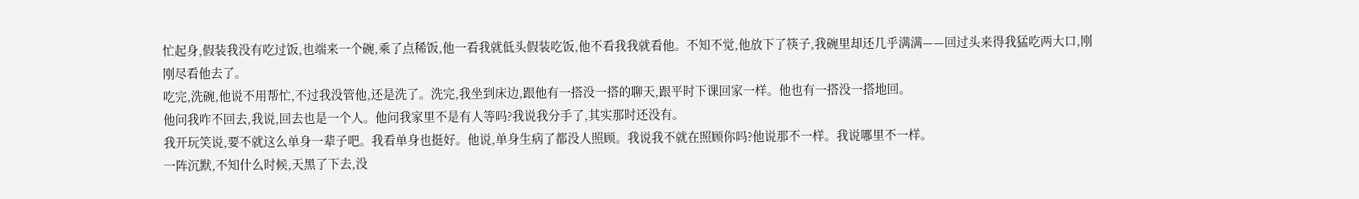忙起身,假装我没有吃过饭,也端来一个碗,乘了点稀饭,他一看我就低头假装吃饭,他不看我我就看他。不知不觉,他放下了筷子,我碗里却还几乎满满——回过头来得我猛吃两大口,刚刚尽看他去了。
吃完,洗碗,他说不用帮忙,不过我没管他,还是洗了。洗完,我坐到床边,跟他有一搭没一搭的聊天,跟平时下课回家一样。他也有一搭没一搭地回。
他问我咋不回去,我说,回去也是一个人。他问我家里不是有人等吗?我说我分手了,其实那时还没有。
我开玩笑说,要不就这么单身一辈子吧。我看单身也挺好。他说,单身生病了都没人照顾。我说我不就在照顾你吗?他说那不一样。我说哪里不一样。
一阵沉默,不知什么时候,天黑了下去,没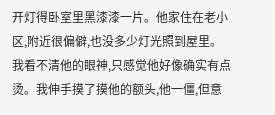开灯得卧室里黑漆漆一片。他家住在老小区,附近很偏僻,也没多少灯光照到屋里。我看不清他的眼神,只感觉他好像确实有点烫。我伸手摸了摸他的额头,他一僵,但意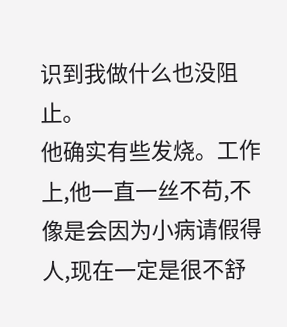识到我做什么也没阻止。
他确实有些发烧。工作上,他一直一丝不苟,不像是会因为小病请假得人,现在一定是很不舒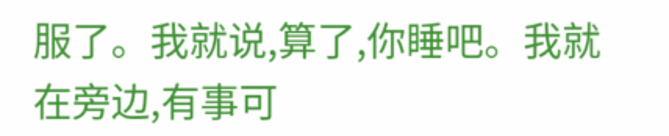服了。我就说,算了,你睡吧。我就在旁边,有事可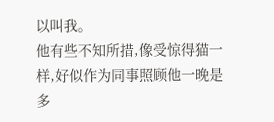以叫我。
他有些不知所措,像受惊得猫一样,好似作为同事照顾他一晚是多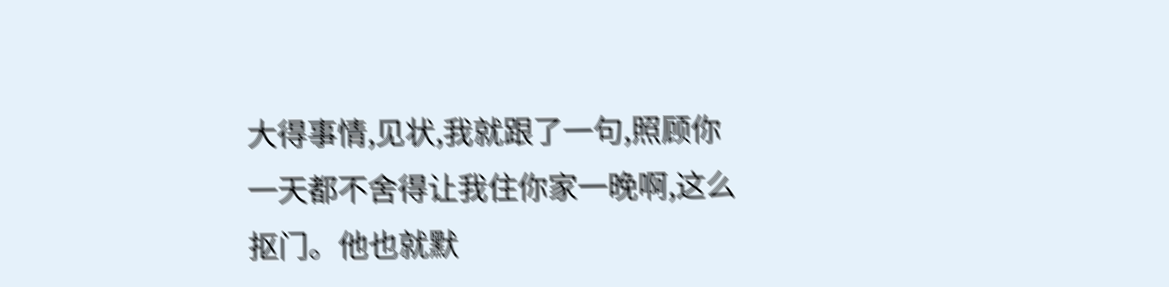大得事情,见状,我就跟了一句,照顾你一天都不舍得让我住你家一晚啊,这么抠门。他也就默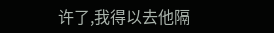许了,我得以去他隔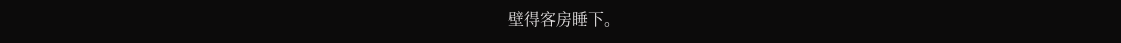壁得客房睡下。